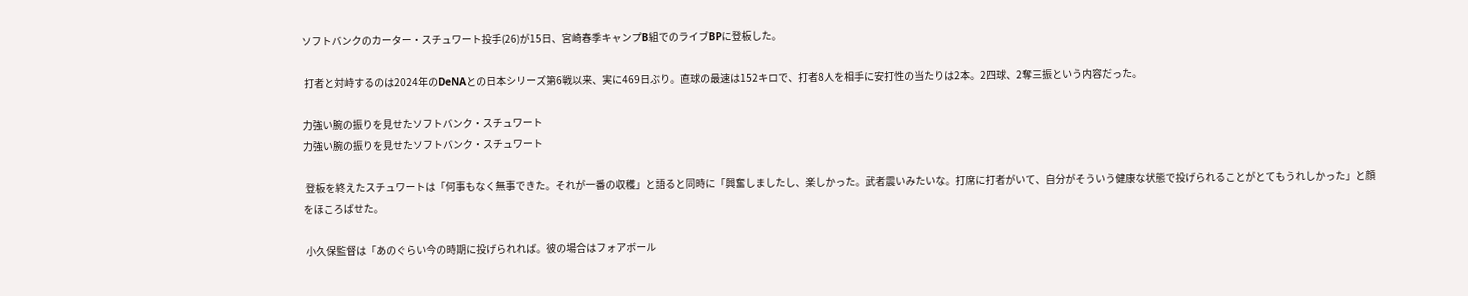ソフトバンクのカーター・スチュワート投手(26)が15日、宮崎春季キャンプB組でのライブBPに登板した。

 打者と対峙するのは2024年のDeNAとの日本シリーズ第6戦以来、実に469日ぶり。直球の最速は152キロで、打者8人を相手に安打性の当たりは2本。2四球、2奪三振という内容だった。

力強い腕の振りを見せたソフトバンク・スチュワート
力強い腕の振りを見せたソフトバンク・スチュワート

 登板を終えたスチュワートは「何事もなく無事できた。それが一番の収穫」と語ると同時に「興奮しましたし、楽しかった。武者震いみたいな。打席に打者がいて、自分がそういう健康な状態で投げられることがとてもうれしかった」と顔をほころばせた。

 小久保監督は「あのぐらい今の時期に投げられれば。彼の場合はフォアボール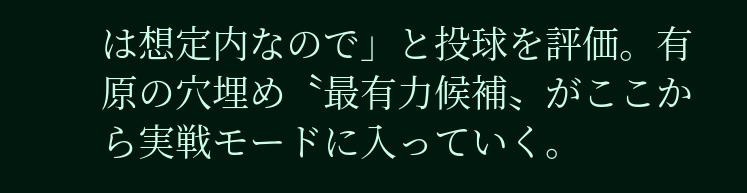は想定内なので」と投球を評価。有原の穴埋め〝最有力候補〟がここから実戦モードに入っていく。